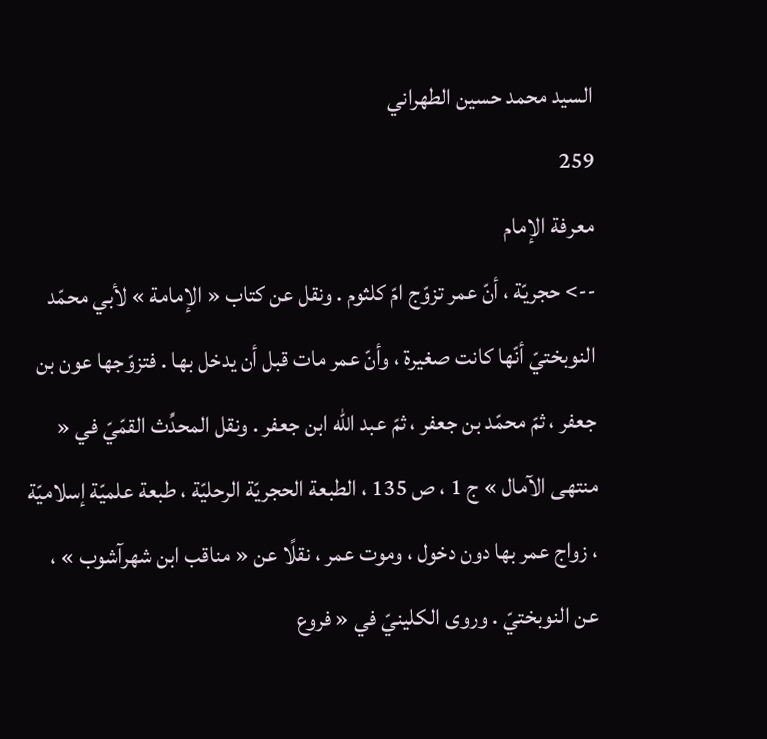السيد محمد حسين الطهراني
259
معرفة الإمام
--> حجريّة ، أنّ عمر تزوّج امّ كلثوم . ونقل عن كتاب « الإمامة » لأبي محمّد النوبختيّ أنّها كانت صغيرة ، وأنّ عمر مات قبل أن يدخل بها . فتزوّجها عون بن جعفر ، ثمّ محمّد بن جعفر ، ثمّ عبد الله ابن جعفر . ونقل المحدِّث القمّيّ في « منتهى الآمال » ج 1 ، ص 135 ، الطبعة الحجريّة الرحليّة ، طبعة علميّة إسلاميّة ، زواج عمر بها دون دخول ، وموت عمر ، نقلًا عن « مناقب ابن شهرآشوب » ، عن النوبختيّ . وروى الكلينيّ في « فروع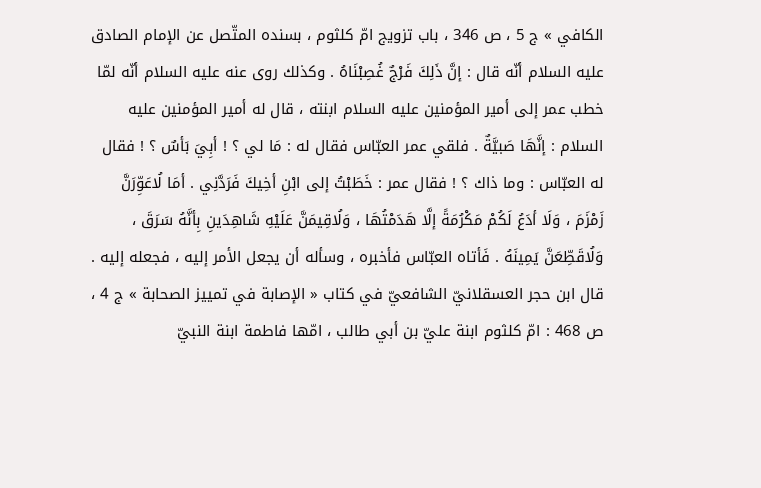الكافي » ج 5 ، ص 346 ، باب تزويج امّ كلثوم ، بسنده المتّصل عن الإمام الصادق عليه السلام أنّه قال : إنَّ ذَلِكَ فَرْجٌ غُصِبْنَاهُ . وكذلك روى عنه عليه السلام أنّه لمّا خطب عمر إلى أمير المؤمنين عليه السلام ابنته ، قال له أمير المؤمنين عليه السلام : إنَّهَا صَبيَّةٌ . فلقي عمر العبّاس فقال له : مَا لي ؟ ! أبِيَ بَأسٌ ؟ ! فقال له العبّاس : وما ذاك ؟ ! فقال عمر : خَطَبْتُ إلى ابْنِ أخِيكَ فَرَدَّنِي . أمَا لُاعَوِّرَنَّ زَمْزَمَ ، وَلَا أدَعُ لَكُمْ مَكْرُمَةً إلَّا هَدَمْتُهَا ، وَلُاقِيمَنَّ عَلَيْهِ شَاهِدَينِ بِأنَّهُ سَرَقَ ، وَلُاقَطِّعَنَّ يَمِينَهُ . فَأتاه العبّاس فأخبره ، وسأله أن يجعل الأمر إليه ، فجعله إليه . قال ابن حجر العسقلانيّ الشافعيّ في كتاب « الإصابة في تمييز الصحابة » ج 4 ، ص 468 : امّ كلثوم ابنة عليّ بن أبي طالب ، امّها فاطمة ابنة النبيّ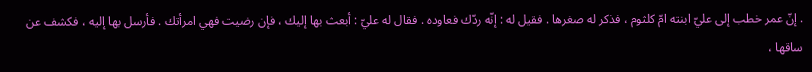. إنّ عمر خطب إلى عليّ ابنته امّ كلثوم ، فذكر له صغرها . فقيل له : إنّه ردّك فعاوده . فقال له عليّ : أبعث بها إليك ، فإن رضيت فهي امرأتك . فأرسل بها إليه ، فكشف عن ساقها ،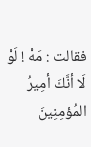فقالت : مَهْ ! لَوْ لَا أنَّكَ أمِيرُ المُؤمِنِينَ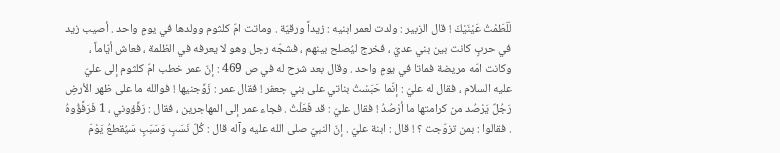لَلَطَمْتُ عَيْنَيْكَ ! قال الزبير : ولدت لعمر ابنيه : زيداً ورقيّة . وماتت امّ كلثوم وولدها في يومٍ واحد . أصيب زيد في حربٍ كانت بين بني عديّ ، فخرج ليُصلح بينهم ، فشجّه رجل وهو لا يعرفه في الظلمة ، فعاش أيّاماً ، وكانت امّه مريضة فماتا في يومٍ واحد . وقال بعد شرح له في ص 469 : إنّ عمر خطب امّ كلثوم إلى عليّ عليه السلام ، فقال له عليّ : إنّما حَبَسْتُ بناتي على بني جعفر ! فقال عمر : زَوِّجنيها ! فوالله ما على ظهر الأرضِ رَجُلٌ يَرْصُد من كرامتها ما أرْصُدُ ! فقال عليّ : قد فَعَلْتُ . فجاء عمر إلى المهاجرين ، فقال : رَفِّؤوني ، 1 فَرَفَّؤُوهُ . فقالوا : بمن تزوّجت ؟ ! قال : ابنة عليّ . إنّ النبيّ صلى الله عليه وآله قال : كُلّ نَسَبٍ وَسَبَبٍ سَيُقطعُ يَوْمَ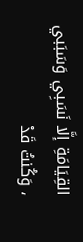القِيَامَةِ إلَّا نَسَبِي وَسَبَبي ، وَكُنتُ قَدْ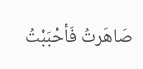صَاهَرتُ فَأحْبَبْتُ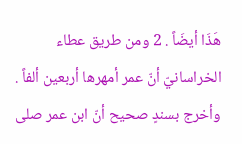هَذَا أيضَاً . 2 ومن طريق عطاء الخراسانيّ أنّ عمر أمهرها أربعين ألفاً . وأخرج بسندٍ صحيح أنّ ابن عمر صلى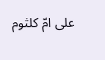على امّ كلثوم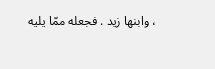، وابنها زيد . فجعله ممّا يليه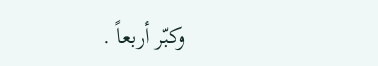وكبّر أربعاً .